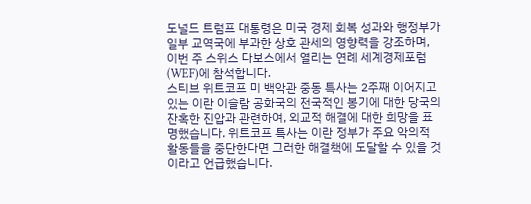도널드 트럼프 대통령은 미국 경제 회복 성과와 행정부가 일부 교역국에 부과한 상호 관세의 영향력을 강조하며, 이번 주 스위스 다보스에서 열리는 연례 세계경제포럼(WEF)에 참석합니다.
스티브 위트코프 미 백악관 중동 특사는 2주째 이어지고 있는 이란 이슬람 공화국의 전국적인 봉기에 대한 당국의 잔혹한 진압과 관련하여, 외교적 해결에 대한 희망을 표명했습니다. 위트코프 특사는 이란 정부가 주요 악의적 활동들을 중단한다면 그러한 해결책에 도달할 수 있을 것이라고 언급했습니다.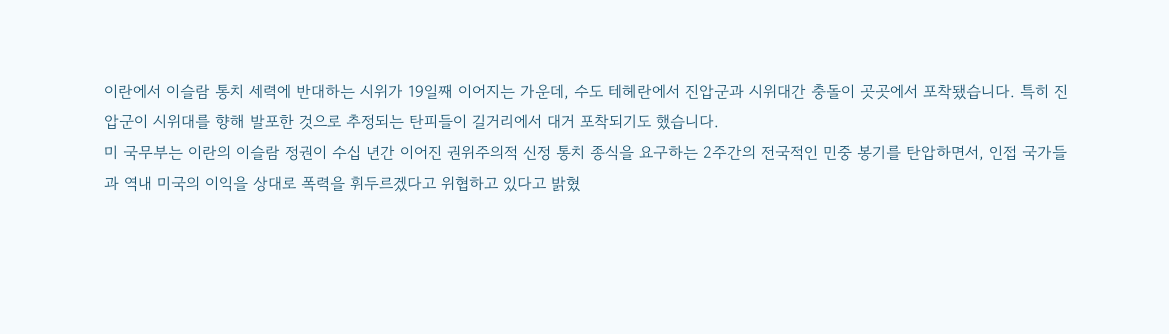이란에서 이슬람 통치 세력에 반대하는 시위가 19일째 이어지는 가운데, 수도 테헤란에서 진압군과 시위대간 충돌이 곳곳에서 포착됐습니다. 특히 진압군이 시위대를 향해 발포한 것으로 추정되는 탄피들이 길거리에서 대거 포착되기도 했습니다.
미 국무부는 이란의 이슬람 정권이 수십 년간 이어진 권위주의적 신정 통치 종식을 요구하는 2주간의 전국적인 민중 봉기를 탄압하면서, 인접 국가들과 역내 미국의 이익을 상대로 폭력을 휘두르겠다고 위협하고 있다고 밝혔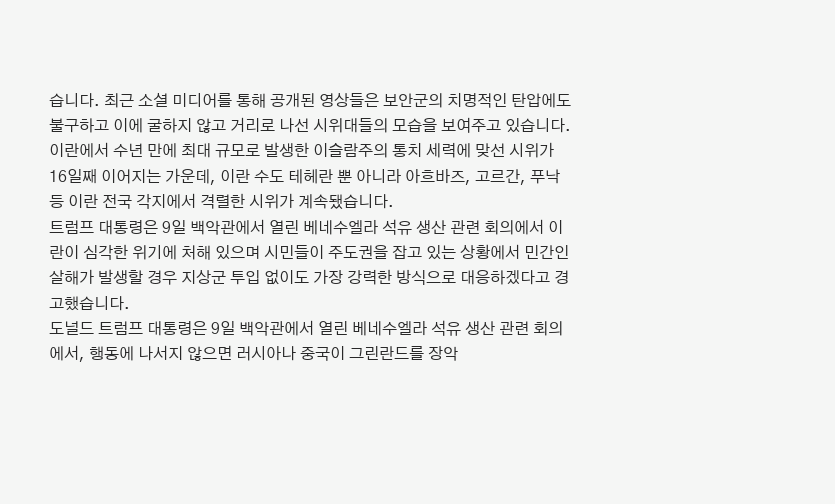습니다. 최근 소셜 미디어를 통해 공개된 영상들은 보안군의 치명적인 탄압에도 불구하고 이에 굴하지 않고 거리로 나선 시위대들의 모습을 보여주고 있습니다.
이란에서 수년 만에 최대 규모로 발생한 이슬람주의 통치 세력에 맞선 시위가 16일째 이어지는 가운데, 이란 수도 테헤란 뿐 아니라 아흐바즈, 고르간, 푸낙 등 이란 전국 각지에서 격렬한 시위가 계속됐습니다.
트럼프 대통령은 9일 백악관에서 열린 베네수엘라 석유 생산 관련 회의에서 이란이 심각한 위기에 처해 있으며 시민들이 주도권을 잡고 있는 상황에서 민간인 살해가 발생할 경우 지상군 투입 없이도 가장 강력한 방식으로 대응하겠다고 경고했습니다.
도널드 트럼프 대통령은 9일 백악관에서 열린 베네수엘라 석유 생산 관련 회의에서, 행동에 나서지 않으면 러시아나 중국이 그린란드를 장악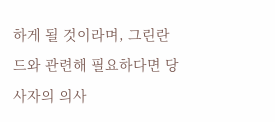하게 될 것이라며, 그린란드와 관련해 필요하다면 당사자의 의사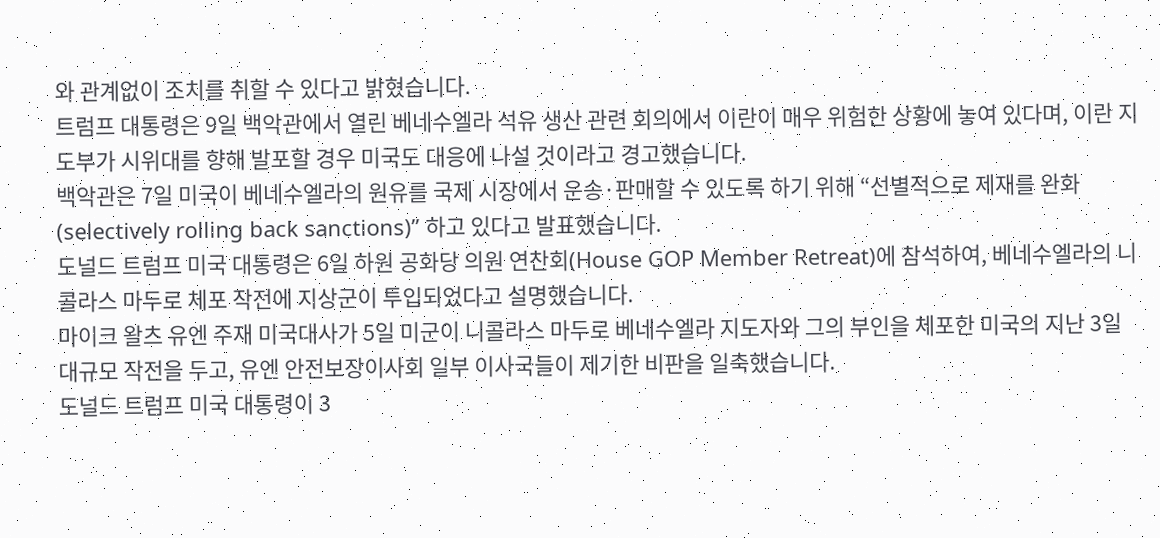와 관계없이 조치를 취할 수 있다고 밝혔습니다.
트럼프 대통령은 9일 백악관에서 열린 베네수엘라 석유 생산 관련 회의에서 이란이 매우 위험한 상황에 놓여 있다며, 이란 지도부가 시위대를 향해 발포할 경우 미국도 대응에 나설 것이라고 경고했습니다.
백악관은 7일 미국이 베네수엘라의 원유를 국제 시장에서 운송·판매할 수 있도록 하기 위해 “선별적으로 제재를 완화(selectively rolling back sanctions)” 하고 있다고 발표했습니다.
도널드 트럼프 미국 대통령은 6일 하원 공화당 의원 연찬회(House GOP Member Retreat)에 참석하여, 베네수엘라의 니콜라스 마두로 체포 작전에 지상군이 투입되었다고 설명했습니다.
마이크 왈츠 유엔 주재 미국대사가 5일 미군이 니콜라스 마두로 베네수엘라 지도자와 그의 부인을 체포한 미국의 지난 3일 대규모 작전을 두고, 유엔 안전보장이사회 일부 이사국들이 제기한 비판을 일축했습니다.
도널드 트럼프 미국 대통령이 3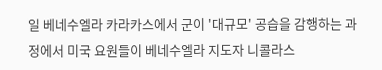일 베네수엘라 카라카스에서 군이 '대규모' 공습을 감행하는 과정에서 미국 요원들이 베네수엘라 지도자 니콜라스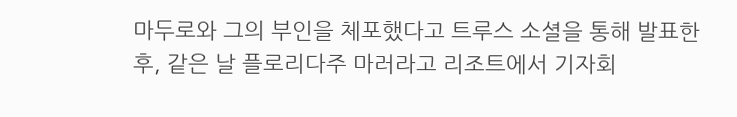마두로와 그의 부인을 체포했다고 트루스 소셜을 통해 발표한 후, 같은 날 플로리다주 마러라고 리조트에서 기자회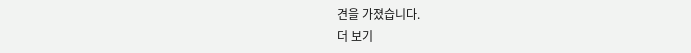견을 가졌습니다.
더 보기